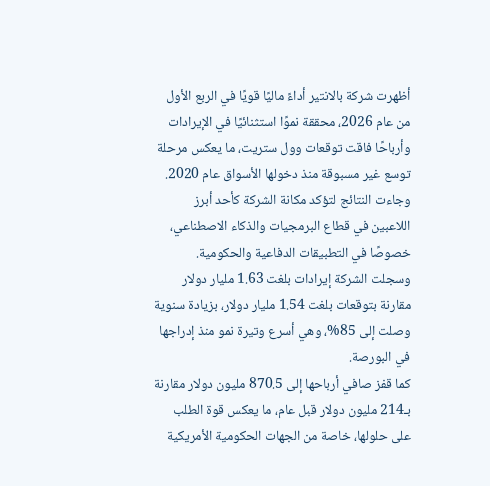أظهرت شركة بالانتير أداءً ماليًا قويًا في الربع الأول من عام 2026، محققة نموًا استثنائيًا في الإيرادات وأرباحًا فاقت توقعات وول ستريت، ما يعكس مرحلة توسع غير مسبوقة منذ دخولها الأسواق عام 2020.
وجاءت النتائج لتؤكد مكانة الشركة كأحد أبرز اللاعبين في قطاع البرمجيات والذكاء الاصطناعي، خصوصًا في التطبيقات الدفاعية والحكومية.
وسجلت الشركة إيرادات بلغت 1.63 مليار دولار مقارنة بتوقعات بلغت 1.54 مليار دولار، بزيادة سنوية وصلت إلى 85%، وهي أسرع وتيرة نمو منذ إدراجها في البورصة.
كما قفز صافي أرباحها إلى 870.5 مليون دولار مقارنة بـ214 مليون دولار قبل عام، ما يعكس قوة الطلب على حلولها، خاصة من الجهات الحكومية الأمريكية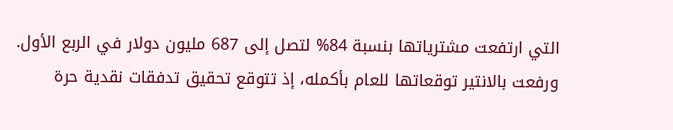التي ارتفعت مشترياتها بنسبة 84% لتصل إلى 687 مليون دولار في الربع الأول.
ورفعت بالانتير توقعاتها للعام بأكمله، إذ تتوقع تحقيق تدفقات نقدية حرة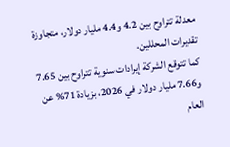معدلة تتراوح بين 4.2 و4.4 مليار دولار، متجاوزة تقديرات المحللين.
كما تتوقع الشركة إيرادات سنوية تتراوح بين 7.65 و7.66 مليار دولار في 2026، بزيادة 71% عن العام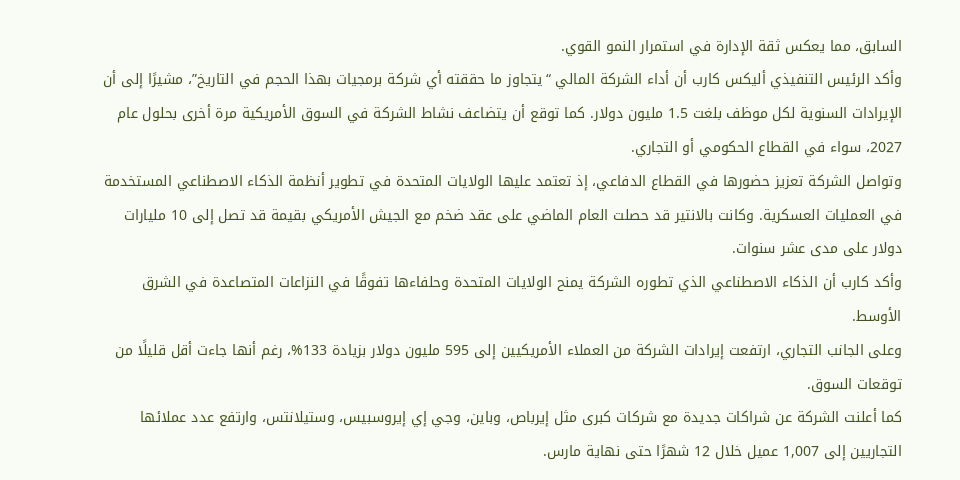السابق، مما يعكس ثقة الإدارة في استمرار النمو القوي.
وأكد الرئيس التنفيذي أليكس كارب أن أداء الشركة المالي “يتجاوز ما حققته أي شركة برمجيات بهذا الحجم في التاريخ”، مشيرًا إلى أن الإيرادات السنوية لكل موظف بلغت 1.5 مليون دولار. كما توقع أن يتضاعف نشاط الشركة في السوق الأمريكية مرة أخرى بحلول عام 2027، سواء في القطاع الحكومي أو التجاري.
وتواصل الشركة تعزيز حضورها في القطاع الدفاعي، إذ تعتمد عليها الولايات المتحدة في تطوير أنظمة الذكاء الاصطناعي المستخدمة في العمليات العسكرية. وكانت بالانتير قد حصلت العام الماضي على عقد ضخم مع الجيش الأمريكي بقيمة قد تصل إلى 10 مليارات دولار على مدى عشر سنوات.
وأكد كارب أن الذكاء الاصطناعي الذي تطوره الشركة يمنح الولايات المتحدة وحلفاءها تفوقًا في النزاعات المتصاعدة في الشرق الأوسط.
وعلى الجانب التجاري، ارتفعت إيرادات الشركة من العملاء الأمريكيين إلى 595 مليون دولار بزيادة 133%، رغم أنها جاءت أقل قليلًا من توقعات السوق.
كما أعلنت الشركة عن شراكات جديدة مع شركات كبرى مثل إيرباص، وباين، وجي إي إيروسبيس، وستيلانتس، وارتفع عدد عملائها التجاريين إلى 1,007 عميل خلال 12 شهرًا حتى نهاية مارس.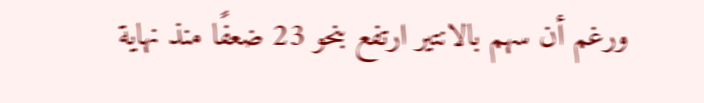ورغم أن سهم بالانتير ارتفع بنحو 23 ضعفًا منذ نهاية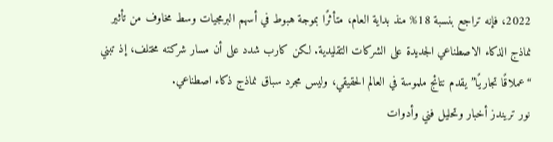2022، فإنه تراجع بنسبة 18% منذ بداية العام، متأثرًا بموجة هبوط في أسهم البرمجيات وسط مخاوف من تأثير نماذج الذكاء الاصطناعي الجديدة على الشركات التقليدية. لكن كارب شدد على أن مسار شركته مختلف، إذ تبني “عملاقًا تجاريًا” يقدم نتائج ملموسة في العالم الحقيقي، وليس مجرد سباق نماذج ذكاء اصطناعي.
نور تريندز أخبار وتحليل فني وأدوات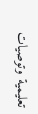تعليمية وتوصيات